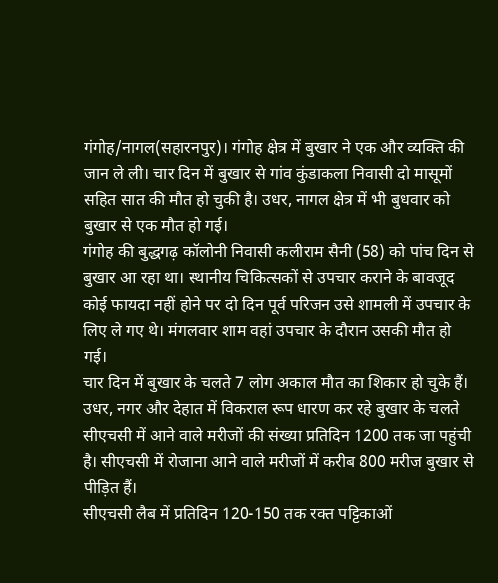गंगोह/नागल(सहारनपुर)। गंगोह क्षेत्र में बुखार ने एक और व्यक्ति की जान ले ली। चार दिन में बुखार से गांव कुंडाकला निवासी दो मासूमों सहित सात की मौत हो चुकी है। उधर, नागल क्षेत्र में भी बुधवार को बुखार से एक मौत हो गई।
गंगोह की बुद्धगढ़ कॉलोनी निवासी कलीराम सैनी (58) को पांच दिन से बुखार आ रहा था। स्थानीय चिकित्सकों से उपचार कराने के बावजूद कोई फायदा नहीं होने पर दो दिन पूर्व परिजन उसे शामली में उपचार के लिए ले गए थे। मंगलवार शाम वहां उपचार के दौरान उसकी मौत हो गई।
चार दिन में बुखार के चलते 7 लोग अकाल मौत का शिकार हो चुके हैं। उधर, नगर और देहात में विकराल रूप धारण कर रहे बुखार के चलते सीएचसी में आने वाले मरीजों की संख्या प्रतिदिन 1200 तक जा पहुंची है। सीएचसी में रोजाना आने वाले मरीजों में करीब 800 मरीज बुखार से पीड़ित हैं।
सीएचसी लैब में प्रतिदिन 120-150 तक रक्त पट्टिकाओं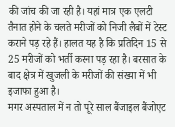की जांच की जा रही है। यहां मात्र एक एलटी तैनात होने के चलते मरीजों को निजी लैबों में टेस्ट कराने पड़ रहे हैं। हालत यह है कि प्रतिदिन 15 से 25 मरीजों को भर्ती करना पड़ रहा है। बरसात के बाद क्षेत्र में खुजली के मरीजों की संख्या में भी इजाफा हुआ है।
मगर अस्पताल में न तो पूरे साल बैंजाइल बैंजोएट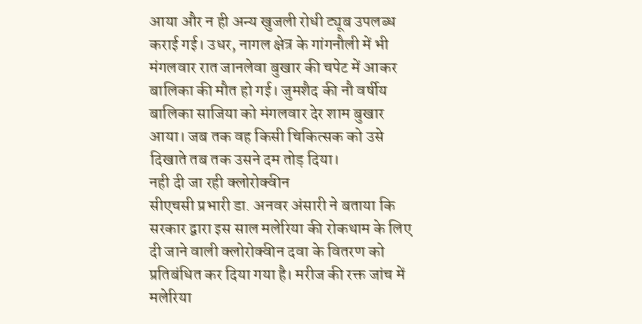आया और न ही अन्य खुजली रोधी ट्यूब उपलब्ध कराई गई। उधर, नागल क्षेत्र के गांगनौली में भी मंगलवार रात जानलेवा बुखार की चपेट में आकर बालिका की मौत हो गई। जुमशैद की नौ वर्षीय बालिका साजिया को मंगलवार देर शाम बुखार आया। जब तक वह किसी चिकित्सक को उसे दिखाते तब तक उसने दम तोड़ दिया।
नही दी जा रही क्लोरोक्वीन
सीएचसी प्रभारी डा. अनवर अंसारी ने बताया कि सरकार द्वारा इस साल मलेरिया की रोकथाम के लिए दी जाने वाली क्लोरोक्वीन दवा के वितरण को प्रतिबंधित कर दिया गया है। मरीज की रक्त जांच में मलेरिया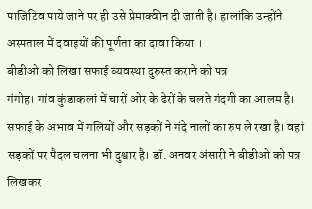पाजिटिव पाये जाने पर ही उसे प्रेमाक्वीन दी जाती है। हालांकि उन्होंने अस्पताल में दवाइयों की पूर्णता का दावा किया ।
बीडीओ को लिखा सफाई व्यवस्था दुरुस्त कराने को पत्र
गंगोह। गांव कुंडाकलां में चारों ओर के ढेरों के चलते गंदगी का आलम है। सफाई के अभाव में गलियों और सड़कों ने गंदे नालों का रुप ले रखा है। वहां सड़कों पर पैदल चलना भी दुश्वार है। डॉ. अनवर अंसारी ने बीडीओ को पत्र लिखकर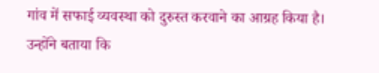गांव में सफाई व्यवस्था को दुरुस्त करवाने का आग्रह किया है। उन्होंने बताया कि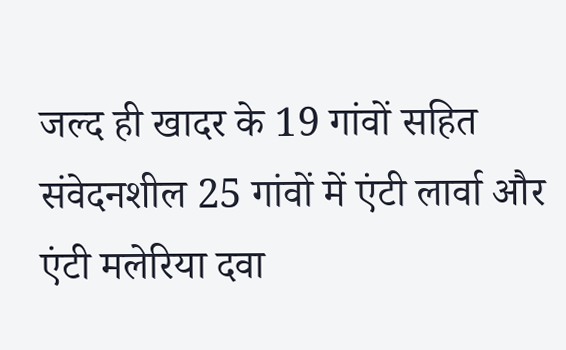जल्द ही खादर के 19 गांवों सहित संवेदनशील 25 गांवों में एंटी लार्वा और एंटी मलेरिया दवा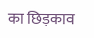का छिड़काव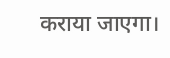कराया जाएगा।